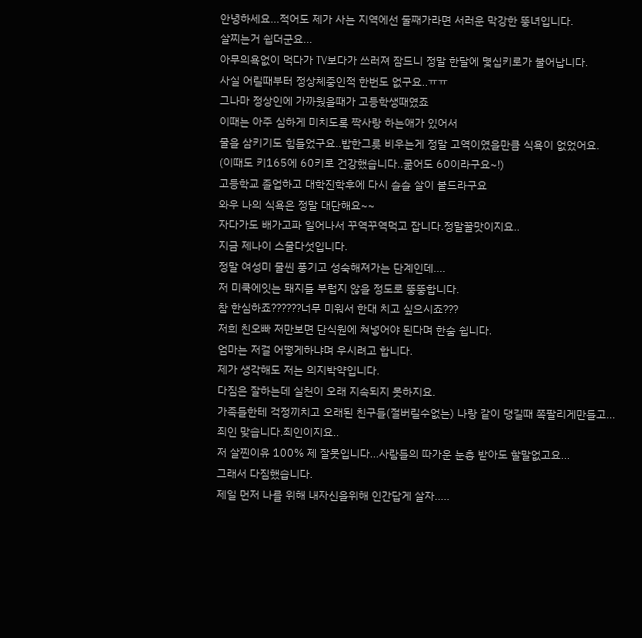안녕하세요...적어도 제가 사는 지역에선 둘째가라면 서러운 막강한 뚱녀입니다.
살찌는거 쉽더군요...
아무의욕없이 먹다가 TV보다가 쓰러져 잠드니 정말 한달에 몇십키로가 불어납니다.
사실 어릴때부터 정상체중인적 한번도 없구요..ㅠㅠ
그나마 정상인에 가까웠을때가 고등학생때였죠
이때는 아주 심하게 미치도록 짝사랑 하는애가 있어서
물을 삼키기도 힘들었구요..밥한그릇 비우는게 정말 고역이였을만큼 식욕이 없었어요.
(이때도 키165에 60키로 건강했습니다..굶어도 60이라구요~!)
고등학교 졸업하고 대학진학후에 다시 슬슬 살이 붙드라구요
와우 나의 식욕은 정말 대단해요~~
자다가도 배가고파 일어나서 꾸역꾸역먹고 잡니다.정말꿀맛이지요..
지금 제나이 스물다섯입니다.
정말 여성미 물씬 풍기고 성숙해져가는 단계인데....
저 미쿡에잇는 돼지들 부럽지 않을 정도로 뚱뚱합니다.
참 한심하죠??????너무 미워서 한대 치고 싶으시죠???
저희 친오빠 저만보면 단식원에 쳐넣어야 된다며 한숨 쉽니다.
엄마는 저걸 어떻게하냐며 우시려고 합니다.
제가 생각해도 저는 의지박약입니다.
다짐은 잘하는데 실천이 오래 지속되지 못하지요.
가족들한테 걱정끼치고 오래된 친구들(절버릴수없는) 나랑 같이 댕길때 쪽팔리게만들고...
죄인 맞습니다.죄인이지요..
저 살찐이유 100% 제 잘못입니다...사람들의 따가운 눈총 받아도 할말없고요...
그래서 다짐했습니다.
제일 먼저 나를 위해 내자신을위해 인간답게 살자.....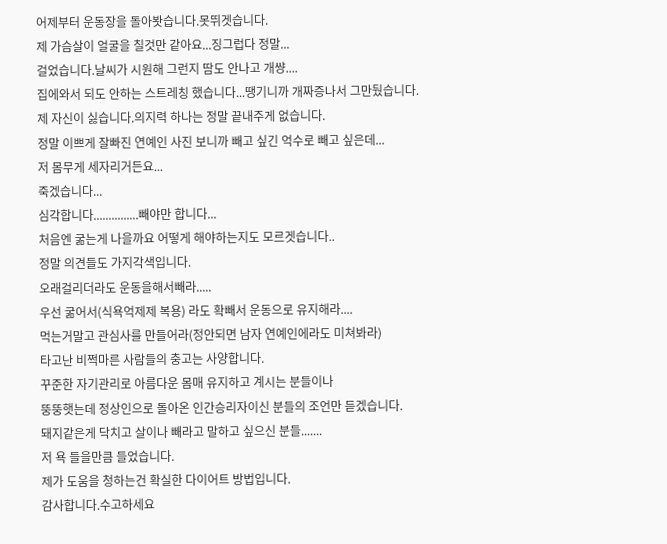어제부터 운동장을 돌아봣습니다.못뛰겟습니다.
제 가슴살이 얼굴을 칠것만 같아요...징그럽다 정말...
걸었습니다.날씨가 시원해 그런지 땀도 안나고 개썅....
집에와서 되도 안하는 스트레칭 했습니다...땡기니까 개짜증나서 그만뒀습니다.
제 자신이 싫습니다.의지력 하나는 정말 끝내주게 없습니다.
정말 이쁘게 잘빠진 연예인 사진 보니까 빼고 싶긴 억수로 빼고 싶은데...
저 몸무게 세자리거든요...
죽겠습니다...
심각합니다...............빼야만 합니다...
처음엔 굶는게 나을까요 어떻게 해야하는지도 모르겟습니다..
정말 의견들도 가지각색입니다.
오래걸리더라도 운동을해서빼라.....
우선 굶어서(식욕억제제 복용) 라도 확빼서 운동으로 유지해라....
먹는거말고 관심사를 만들어라(정안되면 남자 연예인에라도 미쳐봐라)
타고난 비쩍마른 사람들의 충고는 사양합니다.
꾸준한 자기관리로 아름다운 몸매 유지하고 계시는 분들이나
뚱뚱햇는데 정상인으로 돌아온 인간승리자이신 분들의 조언만 듣겠습니다.
돼지같은게 닥치고 살이나 빼라고 말하고 싶으신 분들.......
저 욕 들을만큼 들었습니다.
제가 도움을 청하는건 확실한 다이어트 방법입니다.
감사합니다.수고하세요